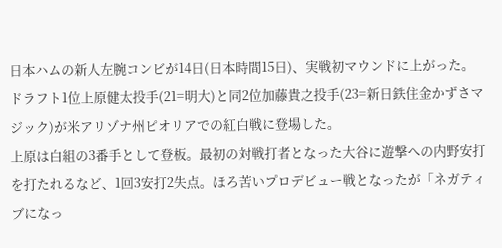日本ハムの新人左腕コンビが14日(日本時間15日)、実戦初マウンドに上がった。ドラフト1位上原健太投手(21=明大)と同2位加藤貴之投手(23=新日鉄住金かずさマジック)が米アリゾナ州ピオリアでの紅白戦に登場した。
上原は白組の3番手として登板。最初の対戦打者となった大谷に遊撃への内野安打を打たれるなど、1回3安打2失点。ほろ苦いプロデビュー戦となったが「ネガティブになっ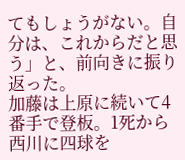てもしょうがない。自分は、これからだと思う」と、前向きに振り返った。
加藤は上原に続いて4番手で登板。1死から西川に四球を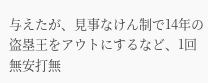与えたが、見事なけん制で14年の盗塁王をアウトにするなど、1回無安打無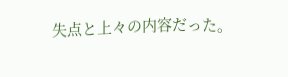失点と上々の内容だった。